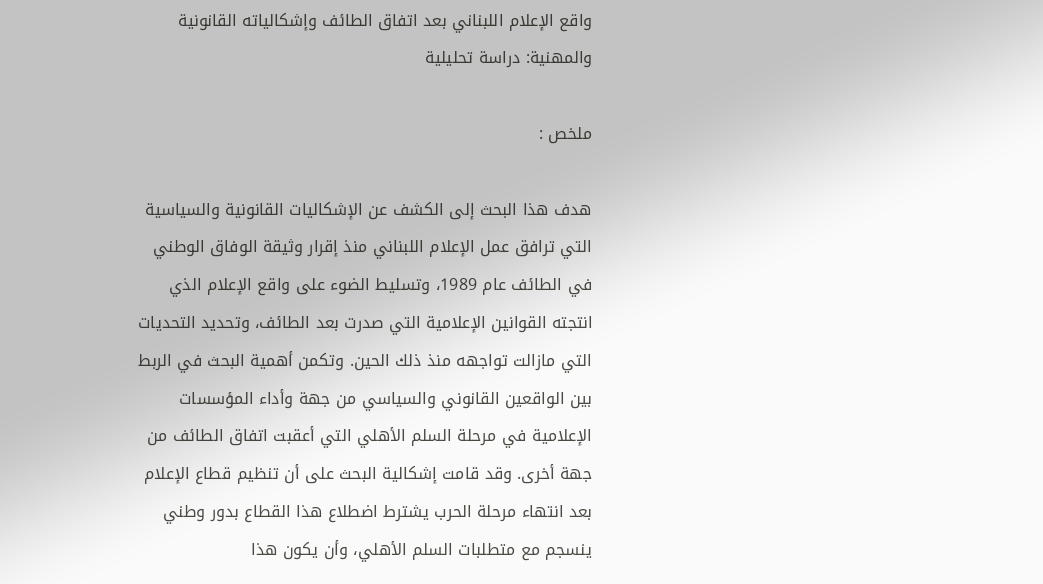واقع الإعلام اللبناني بعد اتفاق الطائف وإشكالياته القانونية والمهنية: دراسة تحليلية

ملخص :

هدف هذا البحث إلى الكشف عن الإشكاليات القانونية والسياسية التي ترافق عمل الإعلام اللبناني منذ إقرار وثيقة الوفاق الوطني في الطائف عام 1989، وتسليط الضوء على واقع الإعلام الذي انتجته القوانين الإعلامية التي صدرت بعد الطائف، وتحديد التحديات التي مازالت تواجهه منذ ذلك الحين. وتكمن أهمية البحث في الربط بين الواقعين القانوني والسياسي من جهة وأداء المؤسسات الإعلامية في مرحلة السلم الأهلي التي أعقبت اتفاق الطائف من جهة أخرى. وقد قامت إشكالية البحث على أن تنظيم قطاع الإعلام بعد انتهاء مرحلة الحرب يشترط اضطلاع هذا القطاع بدور وطني ينسجم مع متطلبات السلم الأهلي، وأن يكون هذا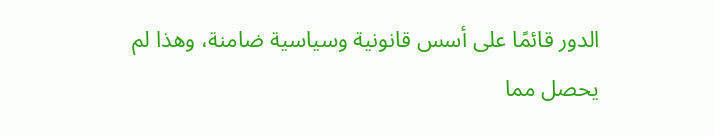الدور قائمًا على أسس قانونية وسياسية ضامنة، وهذا لم يحصل مما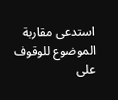استدعى مقاربة الموضوع للوقوف على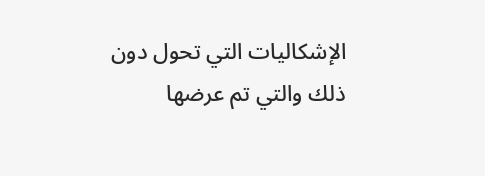الإشكاليات التي تحول دون ذلك والتي تم عرضها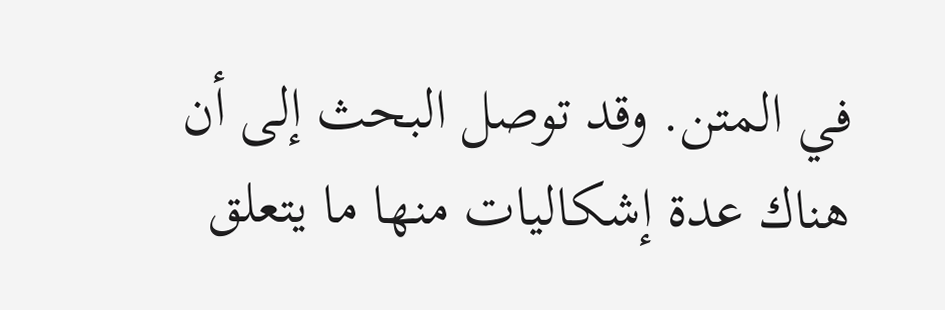في المتن. وقد توصل البحث إلى أن هناك عدة إشكاليات منها ما يتعلق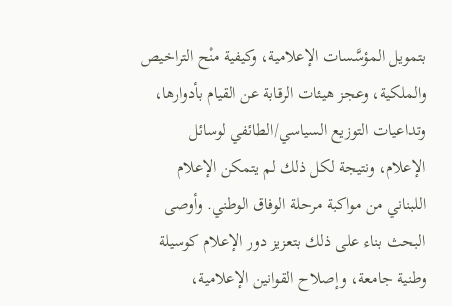بتمويل المؤسَّسات الإعلامية، وكيفية منْح التراخيص والملكية، وعجز هيئات الرقابة عن القيام بأدوارها، وتداعيات التوزيع السياسي/الطائفي لوسائل الإعلام، ونتيجة لكل ذلك لم يتمكن الإعلام اللبناني من مواكبة مرحلة الوفاق الوطني. وأوصى البحث بناء على ذلك بتعزيز دور الإعلام كوسيلة وطنية جامعة، وإصلاح القوانين الإعلامية،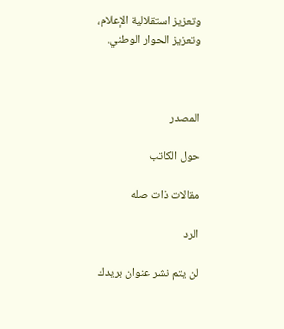وتعزيز استقلالية الإعلام، وتعزيز الحوار الوطني.



المصدر

حول الكاتب

مقالات ذات صله

الرد

لن يتم نشر عنوان بريدك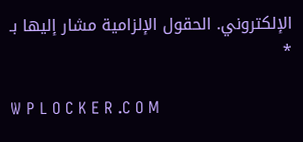الإلكتروني. الحقول الإلزامية مشار إليها بـ *

W P L O C K E R .C O M